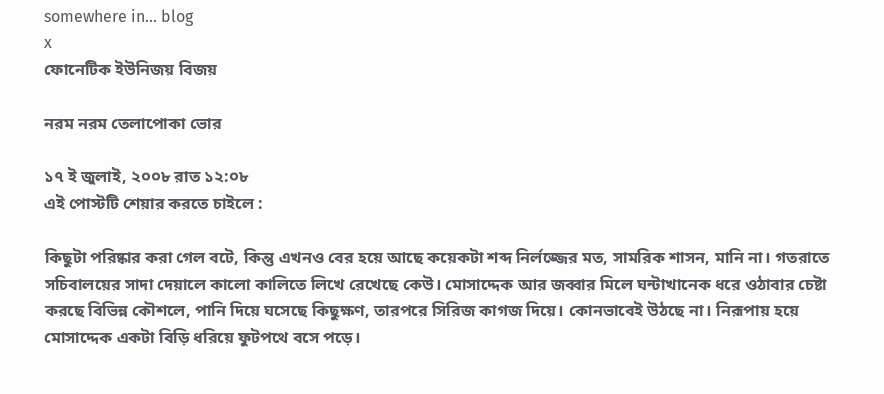somewhere in... blog
x
ফোনেটিক ইউনিজয় বিজয়

নরম নরম তেলাপোকা ভোর

১৭ ই জুলাই, ২০০৮ রাত ১২:০৮
এই পোস্টটি শেয়ার করতে চাইলে :

কিছুটা পরিষ্কার করা গেল বটে, কিন্তু এখনও বের হয়ে আছে কয়েকটা শব্দ নির্লজ্জের মত, সামরিক শাসন, মানি না। গতরাতে সচিবালয়ের সাদা দেয়ালে কালো কালিতে লিখে রেখেছে কেউ। মোসাদ্দেক আর জব্বার মিলে ঘন্টাখানেক ধরে ওঠাবার চেষ্টা করছে বিভিন্ন কৌশলে, পানি দিয়ে ঘসেছে কিছুক্ষণ, তারপরে সিরিজ কাগজ দিয়ে। কোনভাবেই উঠছে না। নিরূপায় হয়ে মোসাদ্দেক একটা বিড়ি ধরিয়ে ফুটপথে বসে পড়ে।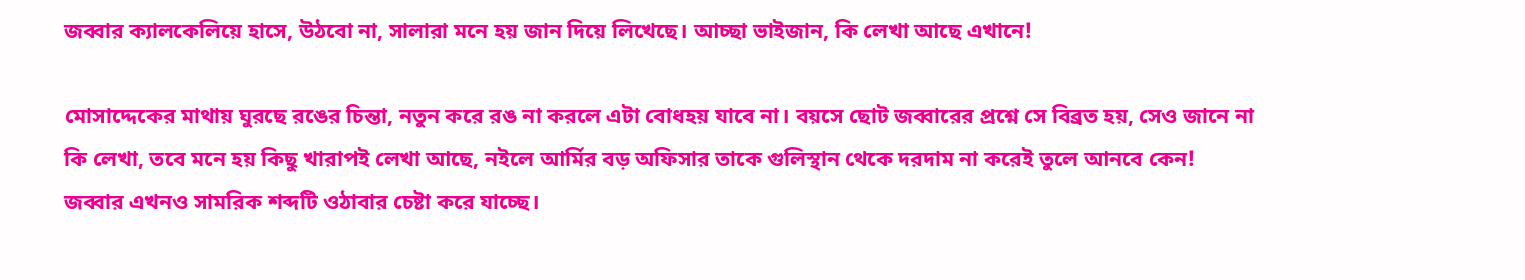জব্বার ক্যালকেলিয়ে হাসে, উঠবো না, সালারা মনে হয় জান দিয়ে লিখেছে। আচ্ছা ভাইজান, কি লেখা আছে এখানে!

মোসাদ্দেকের মাথায় ঘুরছে রঙের চিন্তা, নতুন করে রঙ না করলে এটা বোধহয় যাবে না। বয়সে ছোট জব্বারের প্রশ্নে সে বিব্রত হয়, সেও জানে না কি লেখা, তবে মনে হয় কিছু খারাপই লেখা আছে, নইলে আর্মির বড় অফিসার তাকে গুলিস্থান থেকে দরদাম না করেই তুলে আনবে কেন!
জব্বার এখনও সামরিক শব্দটি ওঠাবার চেষ্টা করে যাচ্ছে।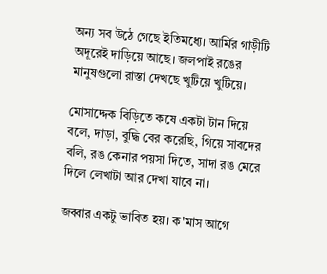অন্য সব উঠে গেছে ইতিমধ্যে। আর্মির গাড়ীটি অদূরেই দাড়িয়ে আছে। জলপাই রঙের মানুষগুলো রাস্তা দেখছে খুটিয়ে খুটিয়ে।

মোসাদ্দেক বিড়িতে কষে একটা টান দিয়ে বলে, দাড়া, বুদ্ধি বের করেছি, গিয়ে সাবদের বলি, রঙ কেনার পয়সা দিতে, সাদা রঙ মেরে দিলে লেখাটা আর দেখা যাবে না।

জব্বার একটু ভাবিত হয়। ক'মাস আগে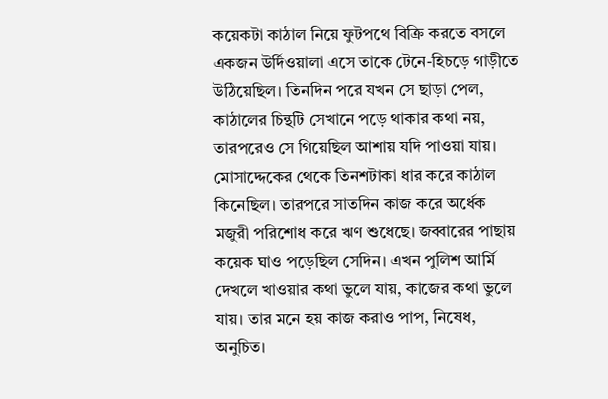কয়েকটা কাঠাল নিয়ে ফুটপথে বিক্রি করতে বসলে একজন উর্দিওয়ালা এসে তাকে টেনে-হিচড়ে গাড়ীতে উঠিয়েছিল। তিনদিন পরে যখন সে ছাড়া পেল, কাঠালের চিন্থটি সেখানে পড়ে থাকার কথা নয়, তারপরেও সে গিয়েছিল আশায় যদি পাওয়া যায়। মোসাদ্দেকের থেকে তিনশটাকা ধার করে কাঠাল কিনেছিল। তারপরে সাতদিন কাজ করে অর্ধেক মজুরী পরিশোধ করে ঋণ শুধেছে। জব্বারের পাছায় কয়েক ঘাও পড়েছিল সেদিন। এখন পুলিশ আর্মি দেখলে খাওয়ার কথা ভুলে যায়, কাজের কথা ভুলে যায়। তার মনে হয় কাজ করাও পাপ, নিষেধ, অনুচিত।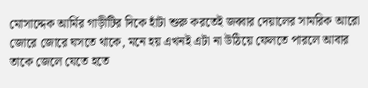মোসাদ্দেক আর্মির গাড়ীটির দিকে হাঁটা শুরু করতেই জব্বার দেয়ালের সামরিক আরো জোরে জোরে ঘসতে থাকে, মনে হয় এখনই এটা না উঠিয়ে ফেলতে পারলে আবার তাকে জেলে যেতে হতে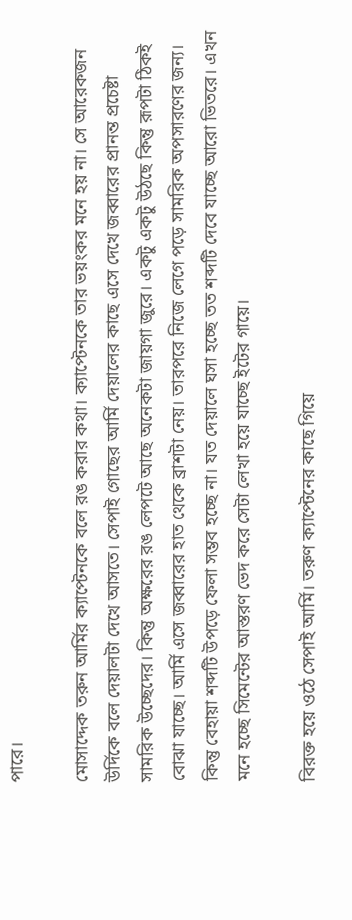পারে।

মোসাদ্দেক তরুন আর্মির ক্যাপ্টেনকে বলে রঙ করার কথা। ক্যাপ্টেনকে তার ভয়ংকর মনে হয় না। সে আরেকজন উর্দিকে বলে দেয়ালটা দেখে আসতে। সেপাই গোছের আর্মি দেয়ালের কাছে এসে দেখে জব্বারের প্রানন্ত প্রচেষ্টা সামরিক উচ্ছেদের। কিন্তু অক্ষরের রঙ লেপটে আছে অনেকটা জায়গা জুরে। একটু একটু উঠছে কিন্তু রূপটা ঠিকই বোঝা যাচ্ছে। আর্মি এসে জব্বারের হাত থেকে ব্রাশটা নেয়। তারপরে নিজে লেগে পড়ে সামরিক অপসারণের জন্য। কিন্তু বেহায়া শব্দটি উপড়ে ফেলা সম্ভব হচ্ছে না। যত দেয়ালে ঘসা হচ্ছে তত শব্দটি দেবে যাচ্ছে আরো ভিতরে। এখন মনে হচ্ছে সিমেন্টের আস্তরণ ভেদ করে সেটা লেখা হয়ে যাচ্ছে ইটের গায়ে।

বিরক্ত হয়ে ওঠে সেপাই আর্মি। তরুণ ক্যাপ্টেনের কাছে গিয়ে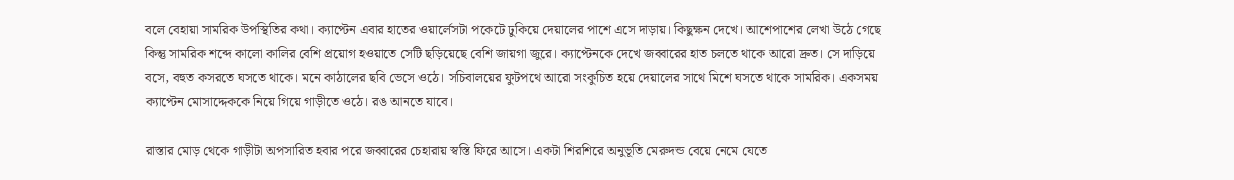বলে বেহায়া সামরিক উপস্থিতির কথা। ক্যাপ্টেন এবার হাতের ওয়ার্লেসটা পকেটে ঢুকিয়ে দেয়ালের পাশে এসে দাড়ায়। কিছুক্ষন দেখে। আশেপাশের লেখা উঠে গেছে কিন্তু সামরিক শব্দে কালো কালির বেশি প্রয়োগ হওয়াতে সেটি ছড়িয়েছে বেশি জায়গা জুরে। ক্যাপ্টেনকে দেখে জব্বারের হাত চলতে থাকে আরো দ্রুত। সে দাড়িয়ে বসে, বহুত কসরতে ঘসতে থাকে। মনে কাঠালের ছবি ভেসে ওঠে। সচিবালয়ের ফুটপথে আরো সংকুচিত হয়ে দেয়ালের সাথে মিশে ঘসতে থাকে সামরিক। একসময় ক্যাপ্টেন মোসাদ্দেককে নিয়ে গিয়ে গাড়ীতে ওঠে। রঙ আনতে যাবে।

রাস্তার মোড় থেকে গাড়ীটা অপসারিত হবার পরে জব্বারের চেহারায় স্বস্তি ফিরে আসে। একটা শিরশিরে অনুভূতি মেরুদন্ড বেয়ে নেমে যেতে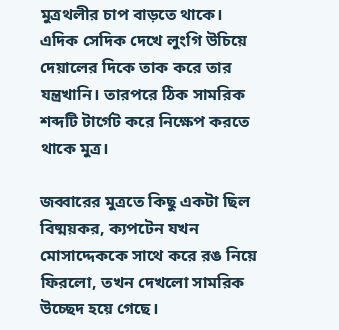মুত্রথলীর চাপ বাড়তে থাকে। এদিক সেদিক দেখে লুংগি উচিয়ে দেয়ালের দিকে তাক করে তার যন্ত্রখানি। তারপরে ঠিক সামরিক শব্দটি টার্গেট করে নিক্ষেপ করতে থাকে মুত্র।

জব্বারের মুত্রতে কিছু একটা ছিল বিষ্ময়কর, ক্যপটেন যখন মোসাদ্দেককে সাথে করে রঙ নিয়ে ফিরলো, তখন দেখলো সামরিক উচ্ছেদ হয়ে গেছে।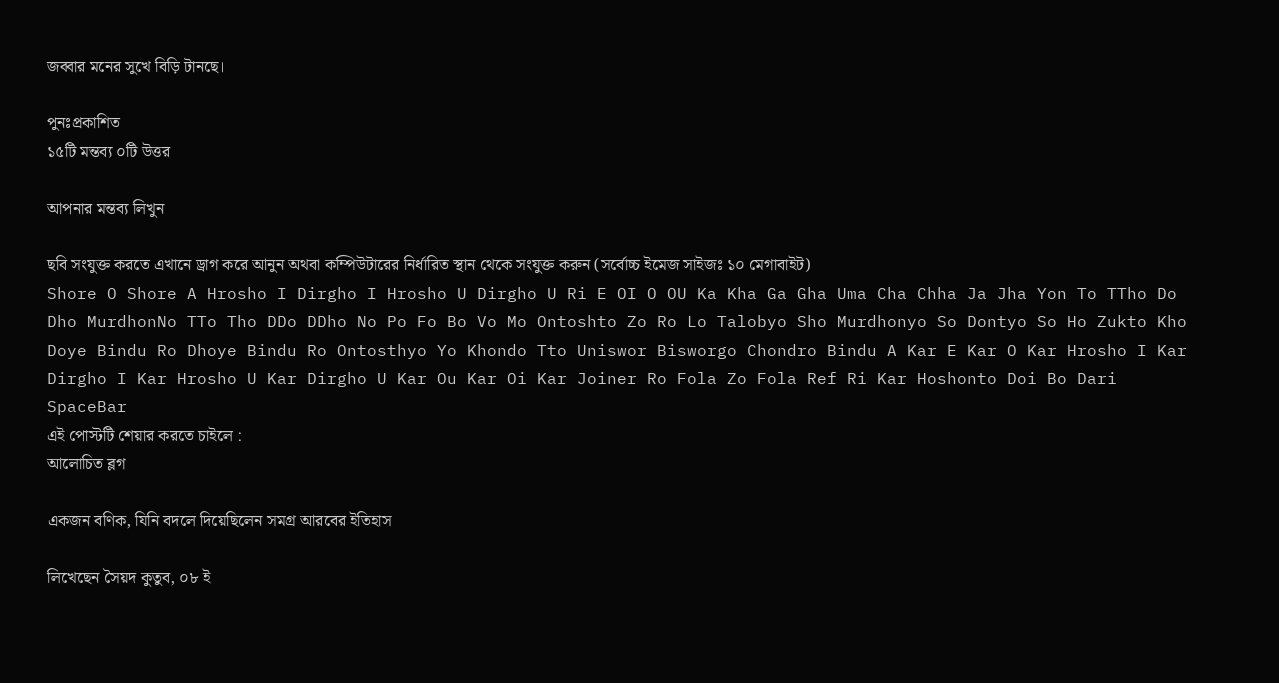জব্বার মনের সুখে বিড়ি টানছে।

পুনঃপ্রকাশিত
১৫টি মন্তব্য ০টি উত্তর

আপনার মন্তব্য লিখুন

ছবি সংযুক্ত করতে এখানে ড্রাগ করে আনুন অথবা কম্পিউটারের নির্ধারিত স্থান থেকে সংযুক্ত করুন (সর্বোচ্চ ইমেজ সাইজঃ ১০ মেগাবাইট)
Shore O Shore A Hrosho I Dirgho I Hrosho U Dirgho U Ri E OI O OU Ka Kha Ga Gha Uma Cha Chha Ja Jha Yon To TTho Do Dho MurdhonNo TTo Tho DDo DDho No Po Fo Bo Vo Mo Ontoshto Zo Ro Lo Talobyo Sho Murdhonyo So Dontyo So Ho Zukto Kho Doye Bindu Ro Dhoye Bindu Ro Ontosthyo Yo Khondo Tto Uniswor Bisworgo Chondro Bindu A Kar E Kar O Kar Hrosho I Kar Dirgho I Kar Hrosho U Kar Dirgho U Kar Ou Kar Oi Kar Joiner Ro Fola Zo Fola Ref Ri Kar Hoshonto Doi Bo Dari SpaceBar
এই পোস্টটি শেয়ার করতে চাইলে :
আলোচিত ব্লগ

একজন বণিক, যিনি বদলে দিয়েছিলেন সমগ্র আরবের ইতিহাস

লিখেছেন সৈয়দ কুতুব, ০৮ ই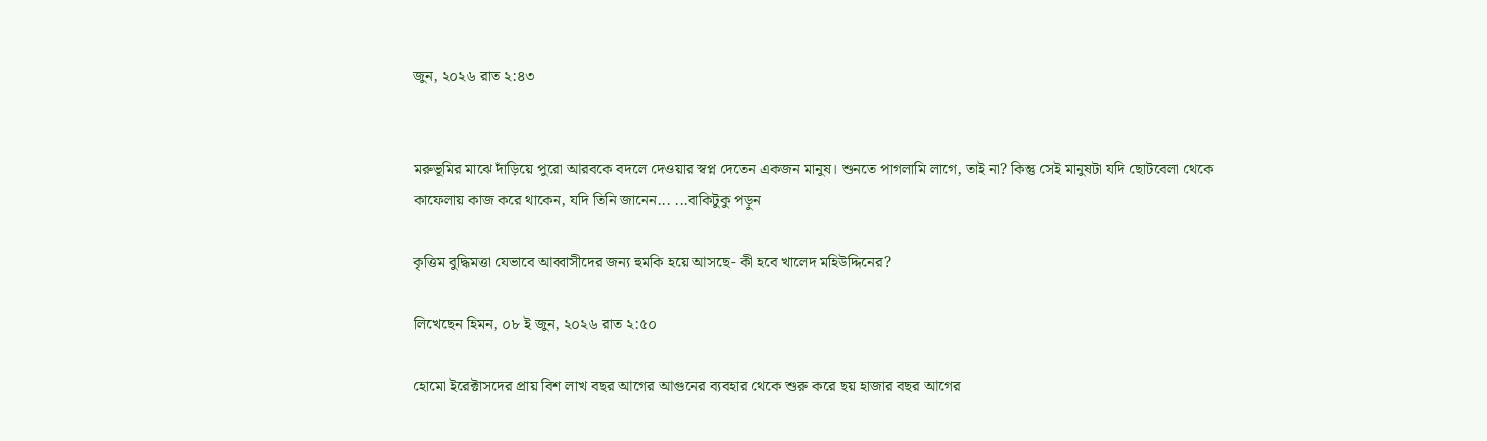জুন, ২০২৬ রাত ২:৪৩


মরুভূমির মাঝে দাঁড়িয়ে পুরো আরবকে বদলে দেওয়ার স্বপ্ন দেতেন একজন মানুষ। শুনতে পাগলামি লাগে, তাই না? কিন্তু সেই মানুষটা যদি ছোটবেলা থেকে কাফেলায় কাজ করে থাকেন, যদি তিনি জানেন... ...বাকিটুকু পড়ুন

কৃত্তিম বুদ্ধিমত্তা যেভাবে আব্বাসীদের জন্য হুমকি হয়ে আসছে- কী হবে খালেদ মহিউদ্দিনের?

লিখেছেন হিমন, ০৮ ই জুন, ২০২৬ রাত ২:৫০

হোমো ইরেক্টাসদের প্রায় বিশ লাখ বছর আগের আগুনের ব্যবহার থেকে শুরু করে ছয় হাজার বছর আগের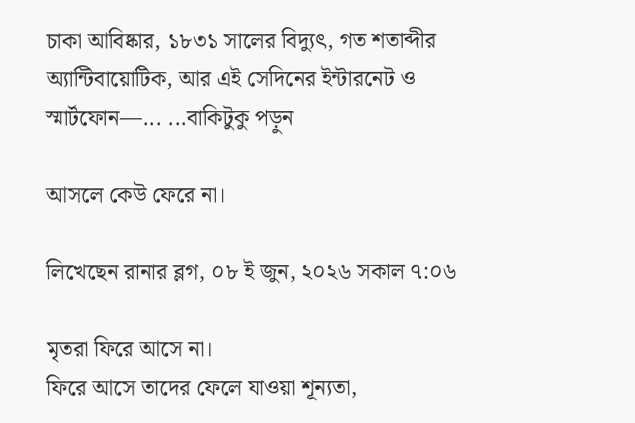চাকা আবিষ্কার, ১৮৩১ সালের বিদ্যুৎ, গত শতাব্দীর অ্যান্টিবায়োটিক, আর এই সেদিনের ইন্টারনেট ও স্মার্টফোন—... ...বাকিটুকু পড়ুন

আসলে কেউ ফেরে না।

লিখেছেন রানার ব্লগ, ০৮ ই জুন, ২০২৬ সকাল ৭:০৬

মৃতরা ফিরে আসে না।
ফিরে আসে তাদের ফেলে যাওয়া শূন্যতা,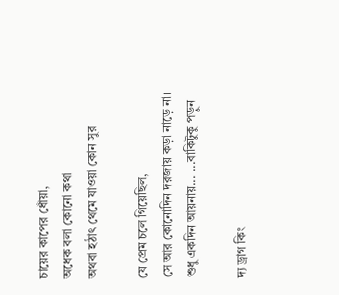চায়ের কাপের ধোঁয়া,
অধেক বলা কোনো কথা
অথবা হঠাৎ থেমে যাওয়া কোন সুর

যে প্রেম চলে গিয়েছিল,
সে আর কোনোদিন দরজায় কড়া নাড়ে না।
শুধু একদিন আয়নায়... ...বাকিটুকু পড়ুন

দ্য ড্রাগ কিং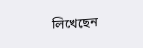লিখেছেন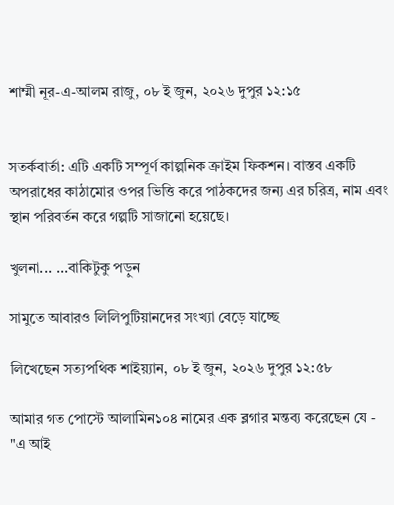শাম্মী নূর-এ-আলম রাজু, ০৮ ই জুন, ২০২৬ দুপুর ১২:১৫


সতর্কবার্তা: এটি একটি সম্পূর্ণ কাল্পনিক ক্রাইম ফিকশন। বাস্তব একটি অপরাধের কাঠামোর ওপর ভিত্তি করে পাঠকদের জন্য এর চরিত্র, নাম এবং স্থান পরিবর্তন করে গল্পটি সাজানো হয়েছে।

খুলনা... ...বাকিটুকু পড়ুন

সামুতে আবারও লিলিপুটিয়ানদের সংখ্যা বেড়ে যাচ্ছে

লিখেছেন সত্যপথিক শাইয়্যান, ০৮ ই জুন, ২০২৬ দুপুর ১২:৫৮

আমার গত পোস্টে আলামিন১০৪ নামের এক ব্লগার মন্তব্য করেছেন যে - "এ আই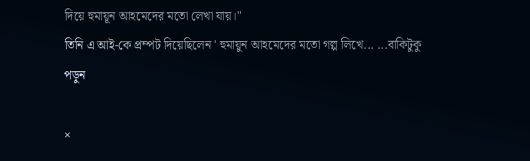দিয়ে হুমায়ূন আহমেদের মতো লেখা যায়।"
তিনি এ আই-কে প্রম্পট দিয়েছিলেন ' হুমায়ুন আহমেদের মতো গল্প লিখে... ...বাকিটুকু পড়ুন

×